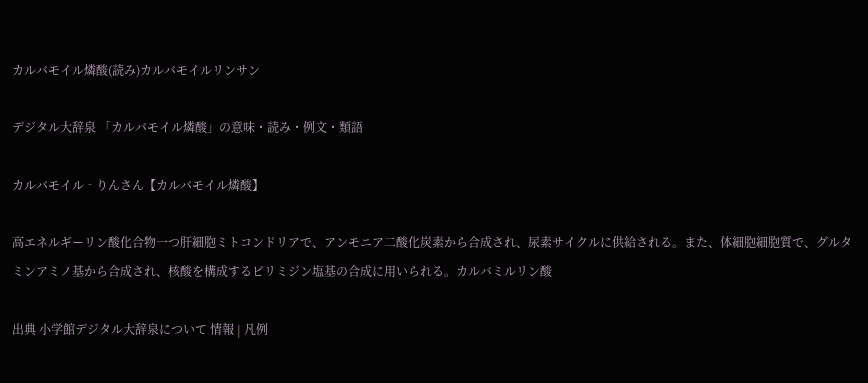カルバモイル燐酸(読み)カルバモイルリンサン

デジタル大辞泉 「カルバモイル燐酸」の意味・読み・例文・類語

カルバモイル‐りんさん【カルバモイル燐酸】

高エネルギーリン酸化合物一つ肝細胞ミトコンドリアで、アンモニア二酸化炭素から合成され、尿素サイクルに供給される。また、体細胞細胞質で、グルタミンアミノ基から合成され、核酸を構成するピリミジン塩基の合成に用いられる。カルバミルリン酸

出典 小学館デジタル大辞泉について 情報 | 凡例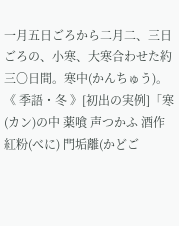一月五日ごろから二月二、三日ごろの、小寒、大寒合わせた約三〇日間。寒中(かんちゅう)。《 季語・冬 》[初出の実例]「寒(カン)の中 薬喰 声つかふ 酒作 紅粉(べに) 門垢離(かどご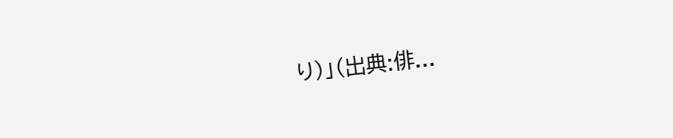り)」(出典:俳...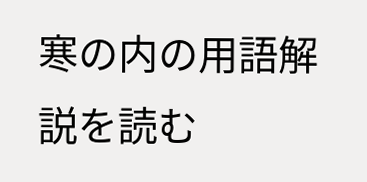寒の内の用語解説を読む